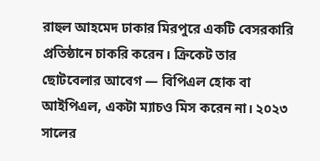রাহুল আহমেদ ঢাকার মিরপুরে একটি বেসরকারি প্রতিষ্ঠানে চাকরি করেন। ক্রিকেট তার ছোটবেলার আবেগ — বিপিএল হোক বা আইপিএল, একটা ম্যাচও মিস করেন না। ২০২৩ সালের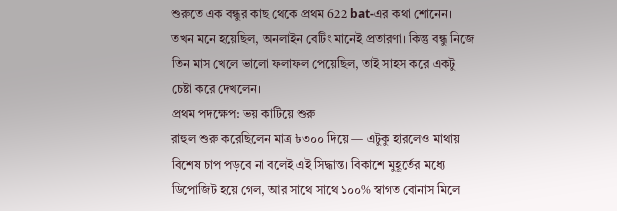শুরুতে এক বন্ধুর কাছ থেকে প্রথম 622 bat-এর কথা শোনেন। তখন মনে হয়েছিল, অনলাইন বেটিং মানেই প্রতারণা। কিন্তু বন্ধু নিজে তিন মাস খেলে ভালো ফলাফল পেয়েছিল, তাই সাহস করে একটু চেষ্টা করে দেখলেন।
প্রথম পদক্ষেপ: ভয় কাটিয়ে শুরু
রাহুল শুরু করেছিলেন মাত্র ৳৩০০ দিয়ে — এটুকু হারলেও মাথায় বিশেষ চাপ পড়বে না বলেই এই সিদ্ধান্ত। বিকাশে মুহূর্তের মধ্যে ডিপোজিট হয়ে গেল, আর সাথে সাথে ১০০% স্বাগত বোনাস মিলে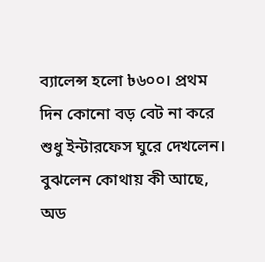ব্যালেন্স হলো ৳৬০০। প্রথম দিন কোনো বড় বেট না করে শুধু ইন্টারফেস ঘুরে দেখলেন। বুঝলেন কোথায় কী আছে, অড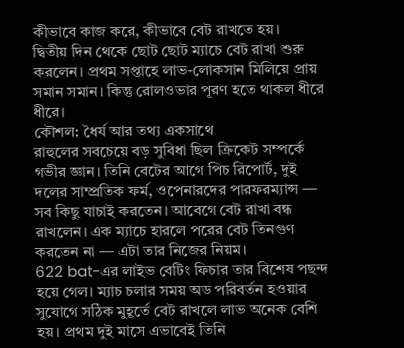কীভাবে কাজ করে, কীভাবে বেট রাখতে হয়।
দ্বিতীয় দিন থেকে ছোট ছোট ম্যাচে বেট রাখা শুরু করলেন। প্রথম সপ্তাহে লাভ-লোকসান মিলিয়ে প্রায় সমান সমান। কিন্তু রোলওভার পূরণ হতে থাকল ধীরে ধীরে।
কৌশল: ধৈর্য আর তথ্য একসাথে
রাহুলের সবচেয়ে বড় সুবিধা ছিল ক্রিকেট সম্পর্কে গভীর জ্ঞান। তিনি বেটের আগে পিচ রিপোর্ট, দুই দলের সাম্প্রতিক ফর্ম, ওপেনারদের পারফরম্যান্স — সব কিছু যাচাই করতেন। আবেগে বেট রাখা বন্ধ রাখলেন। এক ম্যাচে হারলে পরের বেট তিনগুণ করতেন না — এটা তার নিজের নিয়ম।
622 bat-এর লাইভ বেটিং ফিচার তার বিশেষ পছন্দ হয়ে গেল। ম্যাচ চলার সময় অড পরিবর্তন হওয়ার সুযোগে সঠিক মুহূর্তে বেট রাখলে লাভ অনেক বেশি হয়। প্রথম দুই মাসে এভাবেই তিনি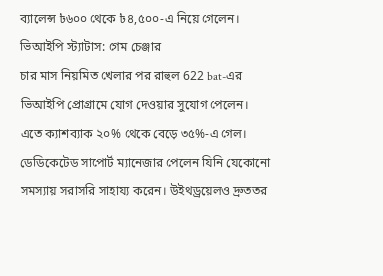ব্যালেন্স ৳৬০০ থেকে ৳৪,৫০০-এ নিয়ে গেলেন।
ভিআইপি স্ট্যাটাস: গেম চেঞ্জার
চার মাস নিয়মিত খেলার পর রাহুল 622 bat-এর ভিআইপি প্রোগ্রামে যোগ দেওয়ার সুযোগ পেলেন। এতে ক্যাশব্যাক ২০% থেকে বেড়ে ৩৫%-এ গেল। ডেডিকেটেড সাপোর্ট ম্যানেজার পেলেন যিনি যেকোনো সমস্যায় সরাসরি সাহায্য করেন। উইথড্রয়েলও দ্রুততর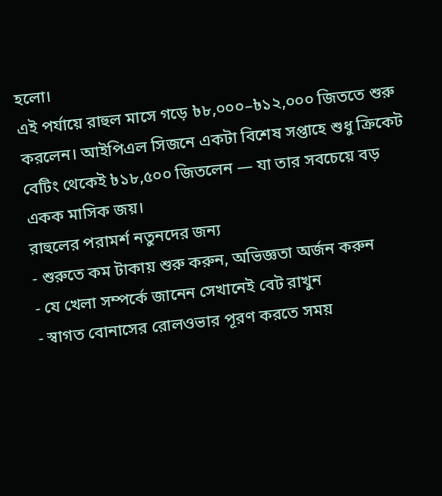হলো।
এই পর্যায়ে রাহুল মাসে গড়ে ৳৮,০০০–৳১২,০০০ জিততে শুরু করলেন। আইপিএল সিজনে একটা বিশেষ সপ্তাহে শুধু ক্রিকেট বেটিং থেকেই ৳১৮,৫০০ জিতলেন — যা তার সবচেয়ে বড় একক মাসিক জয়।
রাহুলের পরামর্শ নতুনদের জন্য
- শুরুতে কম টাকায় শুরু করুন, অভিজ্ঞতা অর্জন করুন
- যে খেলা সম্পর্কে জানেন সেখানেই বেট রাখুন
- স্বাগত বোনাসের রোলওভার পূরণ করতে সময়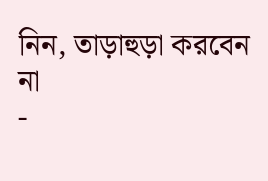নিন, তাড়াহুড়া করবেন না
-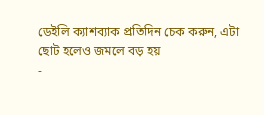ডেইলি ক্যাশব্যাক প্রতিদিন চেক করুন, এটা ছোট হলেও জমলে বড় হয়
-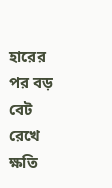হারের পর বড় বেট রেখে ক্ষতি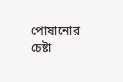পোষানোর চেষ্টা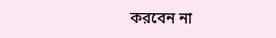করবেন না